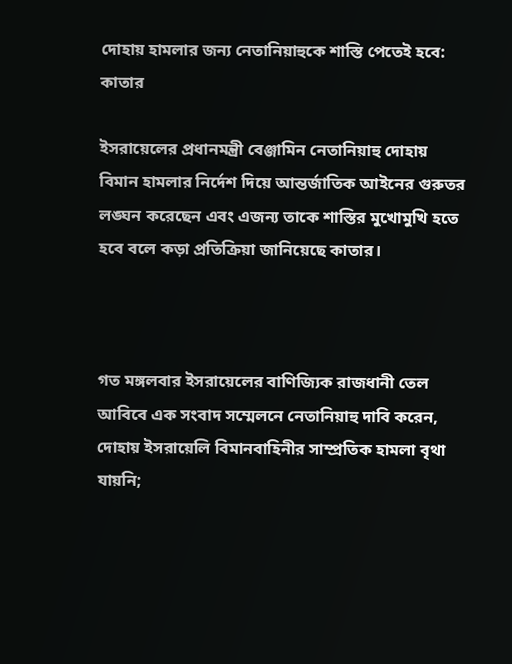দোহায় হামলার জন্য নেতানিয়াহুকে শাস্তি পেতেই হবে: কাতার

ইসরায়েলের প্রধানমন্ত্রী বেঞ্জামিন নেতানিয়াহু দোহায় বিমান হামলার নির্দেশ দিয়ে আন্তর্জাতিক আইনের গুরুতর লঙ্ঘন করেছেন এবং এজন্য তাকে শাস্তির মুখোমুখি হতে হবে বলে কড়া প্রতিক্রিয়া জানিয়েছে কাতার।



গত মঙ্গলবার ইসরায়েলের বাণিজ্যিক রাজধানী তেল আবিবে এক সংবাদ সম্মেলনে নেতানিয়াহু দাবি করেন, দোহায় ইসরায়েলি বিমানবাহিনীর সাম্প্রতিক হামলা বৃথা যায়নি;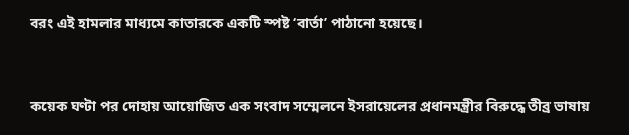বরং এই হামলার মাধ্যমে কাতারকে একটি স্পষ্ট ‘বার্তা’ পাঠানো হয়েছে।



কয়েক ঘণ্টা পর দোহায় আয়োজিত এক সংবাদ সম্মেলনে ইসরায়েলের প্রধানমন্ত্রীর বিরুদ্ধে তীব্র ভাষায়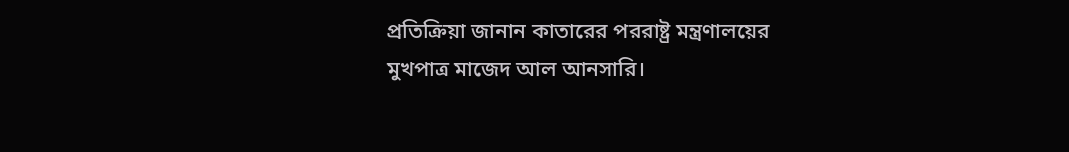প্রতিক্রিয়া জানান কাতারের পররাষ্ট্র মন্ত্রণালয়ের মুখপাত্র মাজেদ আল আনসারি।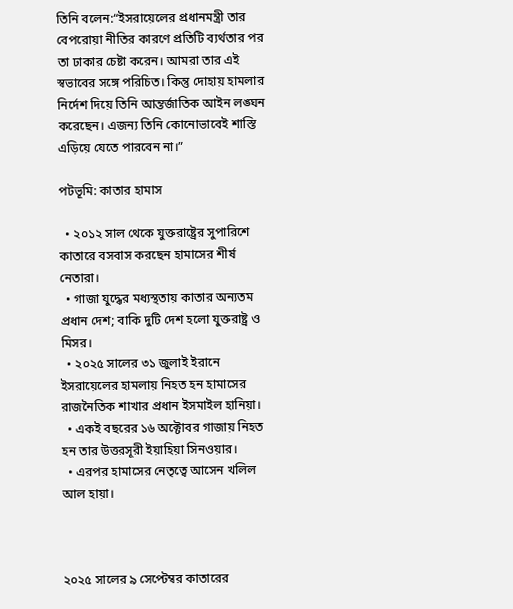তিনি বলেন:“ইসরায়েলের প্রধানমন্ত্রী তার বেপরোয়া নীতির কারণে প্রতিটি ব্যর্থতার পর তা ঢাকার চেষ্টা করেন। আমরা তার এই স্বভাবের সঙ্গে পরিচিত। কিন্তু দোহায় হামলার নির্দেশ দিয়ে তিনি আন্তর্জাতিক আইন লঙ্ঘন করেছেন। এজন্য তিনি কোনোভাবেই শাস্তি এড়িয়ে যেতে পারবেন না।”

পটভূমি: কাতার হামাস

  • ২০১২ সাল থেকে যুক্তরাষ্ট্রের সুপারিশে কাতারে বসবাস করছেন হামাসের শীর্ষ নেতারা।
  • গাজা যুদ্ধের মধ্যস্থতায় কাতার অন্যতম প্রধান দেশ; বাকি দুটি দেশ হলো যুক্তরাষ্ট্র ও মিসর।
  • ২০২৫ সালের ৩১ জুলাই ইরানে ইসরায়েলের হামলায় নিহত হন হামাসের রাজনৈতিক শাখার প্রধান ইসমাইল হানিয়া।
  • একই বছরের ১৬ অক্টোবর গাজায় নিহত হন তার উত্তরসূরী ইয়াহিয়া সিনওয়ার।
  • এরপর হামাসের নেতৃত্বে আসেন খলিল আল হায়া।



২০২৫ সালের ৯ সেপ্টেম্বর কাতারের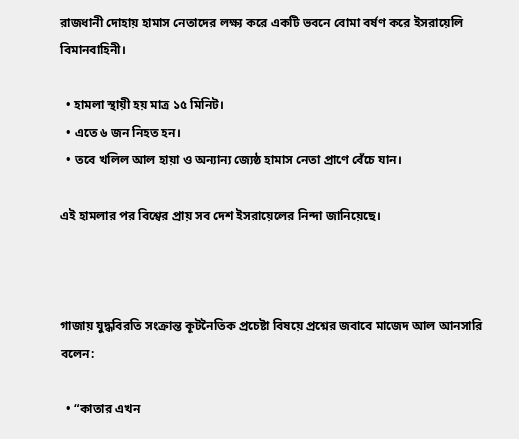রাজধানী দোহায় হামাস নেতাদের লক্ষ্য করে একটি ভবনে বোমা বর্ষণ করে ইসরায়েলি বিমানবাহিনী।

  • হামলা স্থায়ী হয় মাত্র ১৫ মিনিট।
  • এতে ৬ জন নিহত হন।
  • তবে খলিল আল হায়া ও অন্যান্য জ্যেষ্ঠ হামাস নেতা প্রাণে বেঁচে যান।

এই হামলার পর বিশ্বের প্রায় সব দেশ ইসরায়েলের নিন্দা জানিয়েছে।



গাজায় যুদ্ধবিরতি সংক্রান্ত কূটনৈতিক প্রচেষ্টা বিষয়ে প্রশ্নের জবাবে মাজেদ আল আনসারি বলেন:

  • “কাতার এখন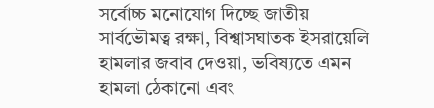সর্বোচ্চ মনোযোগ দিচ্ছে জাতীয় সার্বভৌমত্ব রক্ষা, বিশ্বাসঘাতক ইসরায়েলি হামলার জবাব দেওয়া, ভবিষ্যতে এমন হামলা ঠেকানো এবং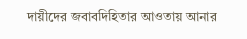দায়ীদের জবাবদিহিতার আওতায় আনার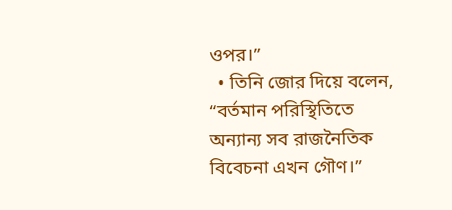ওপর।”
  • তিনি জোর দিয়ে বলেন, “বর্তমান পরিস্থিতিতে অন্যান্য সব রাজনৈতিক বিবেচনা এখন গৌণ।”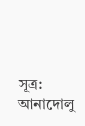সূত্র: আনাদোলু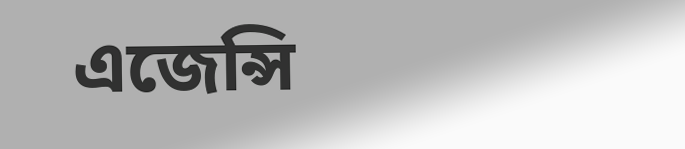এজেন্সি